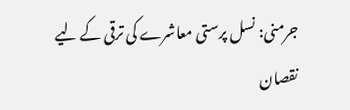جرمنی: نسل پرستی معاشرے کی ترقی کے لیے نقصان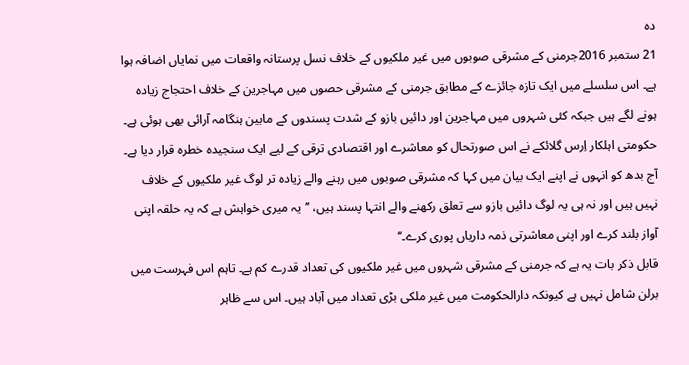دہ
21 ستمبر 2016جرمنی کے مشرقی صوبوں میں غیر ملکیوں کے خلاف نسل پرستانہ واقعات میں نمایاں اضافہ ہوا ہے۔ اس سلسلے میں ایک تازہ جائزے کے مطابق جرمنی کے مشرقی حصوں میں مہاجرین کے خلاف احتجاج زیادہ ہونے لگے ہیں جبکہ کئی شہروں میں مہاجرین اور دائیں بازو کے شدت پسندوں کے مابین ہنگامہ آرائی بھی ہوئی ہے۔ حکومتی اہلکار اِرس گلائکے نے اس صورتحال کو معاشرے اور اقتصادی ترقی کے لیے ایک سنجیدہ خطرہ قرار دیا ہے۔ آج بدھ کو انہوں نے اپنے ایک بیان میں کہا کہ مشرقی صوبوں میں رہنے والے زیادہ تر لوگ غیر ملکیوں کے خلاف نہیں ہیں اور نہ ہی یہ لوگ دائیں بازو سے تعلق رکھنے والے انتہا پسند ہیں، ’’یہ میری خواہش ہے کہ یہ حلقہ اپنی آواز بلند کرے اور اپنی معاشرتی ذمہ داریاں پوری کرے۔‘‘
قابل ذکر بات یہ ہے کہ جرمنی کے مشرقی شہروں میں غیر ملکیوں کی تعداد قدرے کم ہے۔ تاہم اس فہرست میں برلن شامل نہیں ہے کیونکہ دارالحکومت میں غیر ملکی بڑی تعداد میں آباد ہیں۔ اس سے ظاہر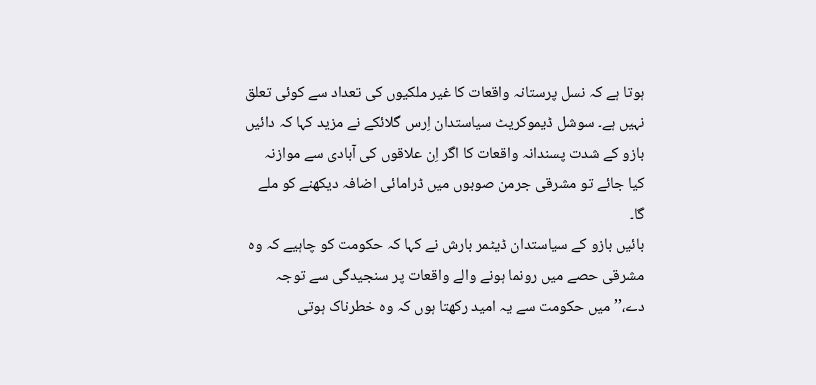ہوتا ہے کہ نسل پرستانہ واقعات کا غیر ملکیوں کی تعداد سے کوئی تعلق نہیں ہے۔ سوشل ڈیموکریٹ سیاستدان اِرس گلائکے نے مزید کہا کہ دائیں بازو کے شدت پسندانہ واقعات کا اگر اِن علاقوں کی آبادی سے موازنہ کیا جائے تو مشرقی جرمن صوبوں میں ڈرامائی اضافہ دیکھنے کو ملے گا۔
بائیں بازو کے سیاستدان ڈیٹمر بارش نے کہا کہ حکومت کو چاہیے کہ وہ مشرقی حصے میں رونما ہونے والے واقعات پر سنجیدگی سے توجہ دے،’’میں حکومت سے یہ امید رکھتا ہوں کہ وہ خطرناک ہوتی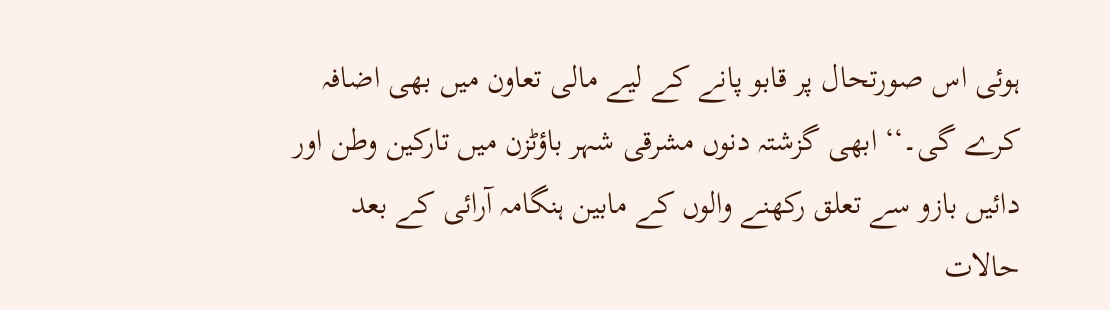ہوئی اس صورتحال پر قابو پانے کے لیے مالی تعاون میں بھی اضافہ کرے گی۔‘‘ ابھی گزشتہ دنوں مشرقی شہر باؤٹزن میں تارکین وطن اور دائیں بازو سے تعلق رکھنے والوں کے مابین ہنگامہ آرائی کے بعد حالات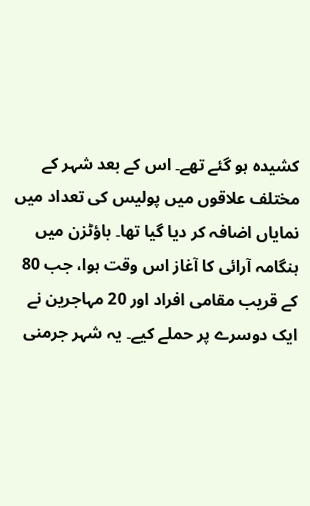کشیدہ ہو گئے تھے۔ اس کے بعد شہر کے مختلف علاقوں میں پولیس کی تعداد میں نمایاں اضافہ کر دیا گیا تھا۔ باؤٹزن میں ہنگامہ آرائی کا آغاز اس وقت ہوا، جب 80 کے قریب مقامی افراد اور 20 مہاجرین نے ایک دوسرے پر حملے کیے۔ یہ شہر جرمنی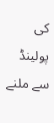کی پولینڈ سے ملنے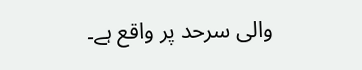والی سرحد پر واقع ہے۔